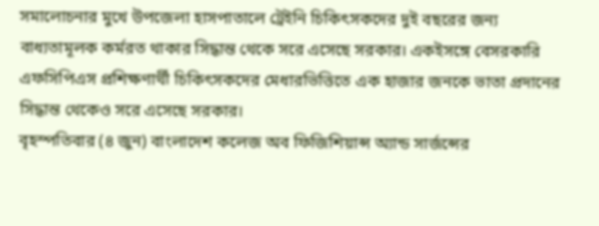সমালোচনার মুখে উপজেলা হাসপাতালে ট্রেইনি চিকিৎসকদের দুই বছরের জন্য বাধ্যতামূলক কর্মরত থাকার সিদ্ধান্ত থেকে সরে এসেছে সরকার। একইসঙ্গে বেসরকারি এফসিপিএস প্রশিক্ষণার্থী চিকিৎসকদের মেধারভিত্তিতে এক হাজার জনকে ভাতা প্রদানের সিদ্ধান্ত থেকেও সরে এসেছে সরকার।
বৃহস্পতিবার (৪ জুন) বাংলাদেশ কলেজ অব ফিজিশিয়ান্স অ্যান্ড সার্জন্সের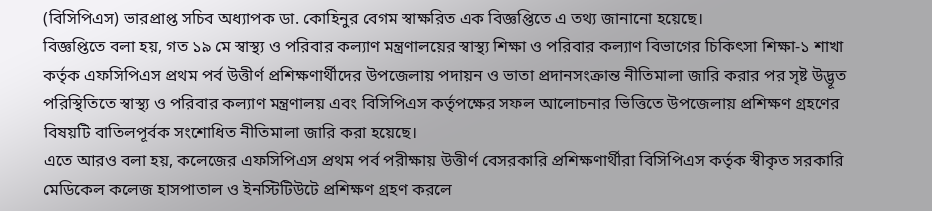(বিসিপিএস) ভারপ্রাপ্ত সচিব অধ্যাপক ডা. কোহিনুর বেগম স্বাক্ষরিত এক বিজ্ঞপ্তিতে এ তথ্য জানানো হয়েছে।
বিজ্ঞপ্তিতে বলা হয়, গত ১৯ মে স্বাস্থ্য ও পরিবার কল্যাণ মন্ত্রণালয়ের স্বাস্থ্য শিক্ষা ও পরিবার কল্যাণ বিভাগের চিকিৎসা শিক্ষা-১ শাখা কর্তৃক এফসিপিএস প্রথম পর্ব উত্তীর্ণ প্রশিক্ষণার্থীদের উপজেলায় পদায়ন ও ভাতা প্রদানসংক্রান্ত নীতিমালা জারি করার পর সৃষ্ট উদ্ভূত পরিস্থিতিতে স্বাস্থ্য ও পরিবার কল্যাণ মন্ত্রণালয় এবং বিসিপিএস কর্তৃপক্ষের সফল আলোচনার ভিত্তিতে উপজেলায় প্রশিক্ষণ গ্রহণের বিষয়টি বাতিলপূর্বক সংশোধিত নীতিমালা জারি করা হয়েছে।
এতে আরও বলা হয়, কলেজের এফসিপিএস প্রথম পর্ব পরীক্ষায় উত্তীর্ণ বেসরকারি প্রশিক্ষণার্থীরা বিসিপিএস কর্তৃক স্বীকৃত সরকারি মেডিকেল কলেজ হাসপাতাল ও ইনস্টিটিউটে প্রশিক্ষণ গ্রহণ করলে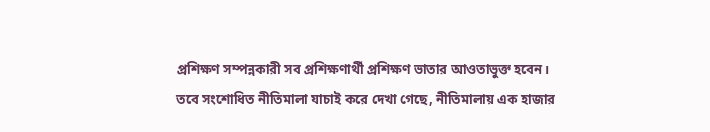প্রশিক্ষণ সম্পন্নকারী সব প্রশিক্ষণার্থী প্রশিক্ষণ ভাতার আওতাভুক্ত হবেন।
তবে সংশোধিত নীতিমালা যাচাই করে দেখা গেছে, নীতিমালায় এক হাজার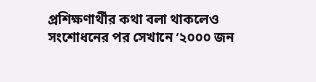প্রশিক্ষণার্থীর কথা বলা থাকলেও সংশোধনের পর সেখানে ‘২০০০ জন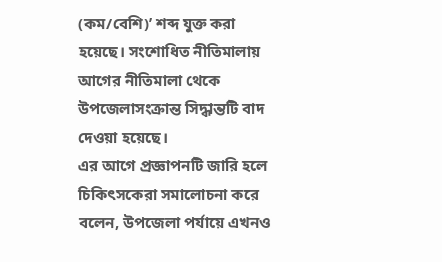(কম/বেশি)’ শব্দ যুক্ত করা হয়েছে। সংশোধিত নীতিমালায় আগের নীতিমালা থেকে উপজেলাসংক্রান্ত সিদ্ধান্তটি বাদ দেওয়া হয়েছে।
এর আগে প্রজ্ঞাপনটি জারি হলে চিকিৎসকেরা সমালোচনা করে বলেন, উপজেলা পর্যায়ে এখনও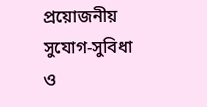প্রয়োজনীয় সুযোগ-সুবিধা ও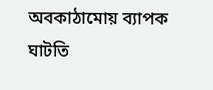অবকাঠামোয় ব্যাপক ঘাটতি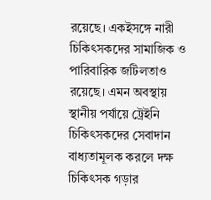রয়েছে। একইসঙ্গে নারী চিকিৎসকদের সামাজিক ও পারিবারিক জটিলতাও রয়েছে। এমন অবস্থায় স্থানীয় পর্যায়ে ট্রেইনি চিকিৎসকদের সেবাদান বাধ্যতামূলক করলে দক্ষ চিকিৎসক গড়ার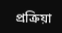প্রক্রিয়া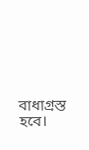বাধাগ্রস্ত হবে।